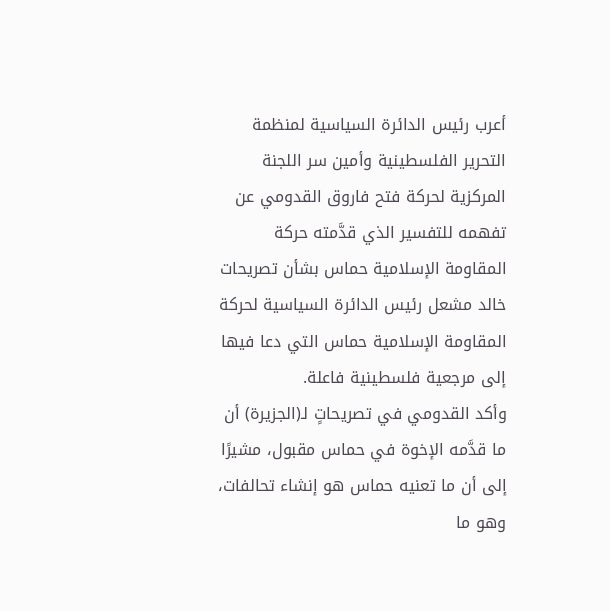أعرب رئيس الدائرة السياسية لمنظمة التحرير الفلسطينية وأمين سر اللجنة المركزية لحركة فتح فاروق القدومي عن تفهمه للتفسير الذي قدَّمته حركة المقاومة الإسلامية حماس بشأن تصريحات خالد مشعل رئيس الدائرة السياسية لحركة المقاومة الإسلامية حماس التي دعا فيها إلى مرجعية فلسطينية فاعلة.
وأكد القدومي في تصريحاتٍ لـ(الجزيرة) أن ما قدَّمه الإخوة في حماس مقبول، مشيرًا إلى أن ما تعنيه حماس هو إنشاء تحالفات، وهو ما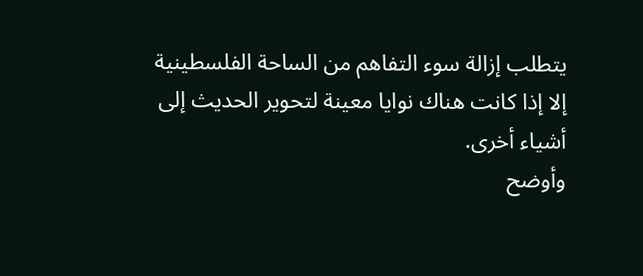يتطلب إزالة سوء التفاهم من الساحة الفلسطينية إلا إذا كانت هناك نوايا معينة لتحوير الحديث إلى أشياء أخرى.
وأوضح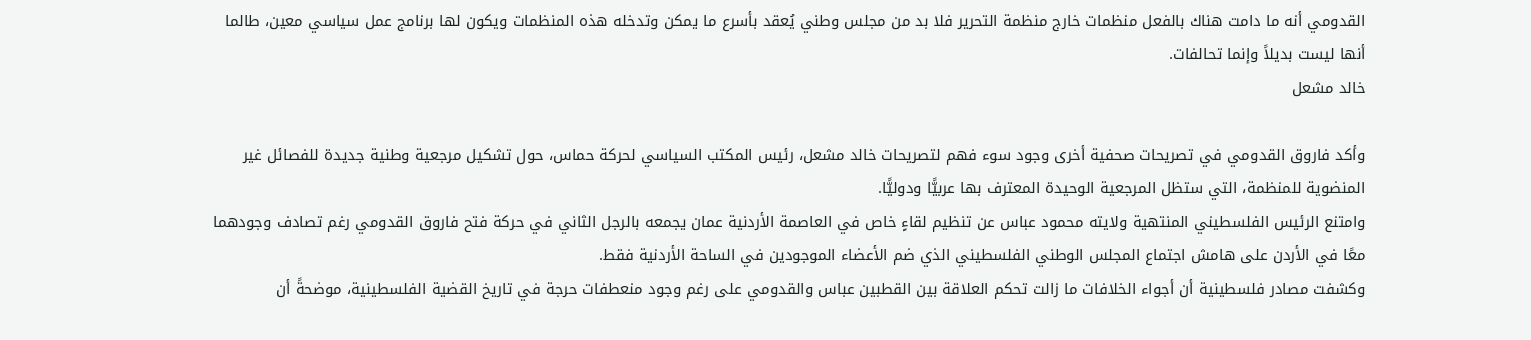القدومي أنه ما دامت هناك بالفعل منظمات خارج منظمة التحرير فلا بد من مجلس وطني يُعقد بأسرع ما يمكن وتدخله هذه المنظمات ويكون لها برنامج عمل سياسي معين، طالما أنها ليست بديلاً وإنما تحالفات.
خالد مشعل

وأكد فاروق القدومي في تصريحات صحفية أخرى وجود سوء فهم لتصريحات خالد مشعل، رئيس المكتب السياسي لحركة حماس، حول تشكيل مرجعية وطنية جديدة للفصائل غير المنضوية للمنظمة، التي ستظل المرجعية الوحيدة المعترف بها عربيًّا ودوليًّا.
وامتنع الرئيس الفلسطيني المنتهية ولايته محمود عباس عن تنظيم لقاءٍ خاص في العاصمة الأردنية عمان يجمعه بالرجل الثاني في حركة فتح فاروق القدومي رغم تصادف وجودهما معًا في الأردن على هامش اجتماع المجلس الوطني الفلسطيني الذي ضم الأعضاء الموجودين في الساحة الأردنية فقط.
وكشفت مصادر فلسطينية أن أجواء الخلافات ما زالت تحكم العلاقة بين القطبين عباس والقدومي على رغم وجود منعطفات حرجة في تاريخ القضية الفلسطينية، موضحةً أن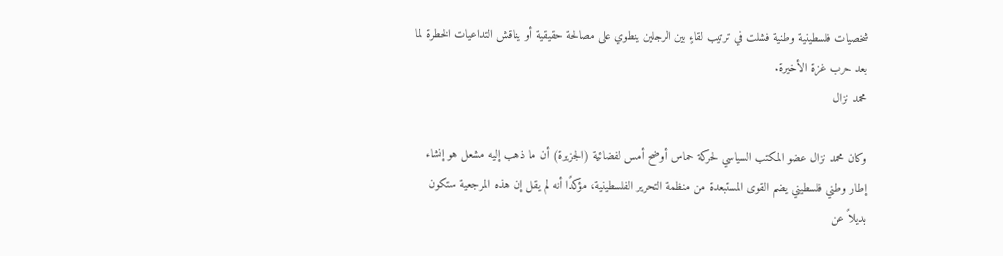شخصيات فلسطينية وطنية فشلت في ترتيب لقاءٍ بين الرجلين ينطوي على مصالحة حقيقية أو يناقش التداعيات الخطرة لما بعد حرب غزة الأخيرة.
محمد نزال

وكان محمد نزال عضو المكتب السياسي لحركة حماس أوضح أمس لفضائية (الجزيرة) أن ما ذهب إليه مشعل هو إنشاء إطار وطني فلسطيني يضم القوى المستبعدة من منظمة التحرير الفلسطينية، مؤكدًا أنه لم يقل إن هذه المرجعية ستكون بديلاً عن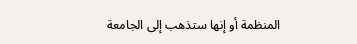المنظمة أو إنها ستذهب إلى الجامعة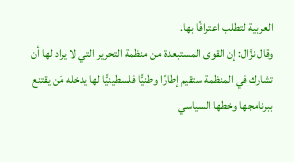العربية لتطلب اعترافًا بها.
وقال نزَّال: إن القوى المستبعدة من منظمة التحرير التي لا يراد لها أن تشارك في المنظمة ستقيم إطارًا وطنيًّا فلسطينيًّا لها يدخله مَن يقتنع ببرنامجها وخطها السياسي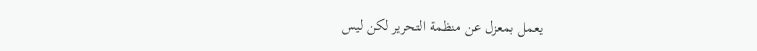يعمل بمعزل عن منظمة التحرير لكن ليس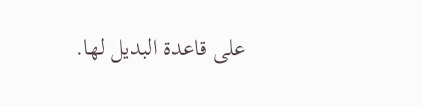على قاعدة البديل لها.